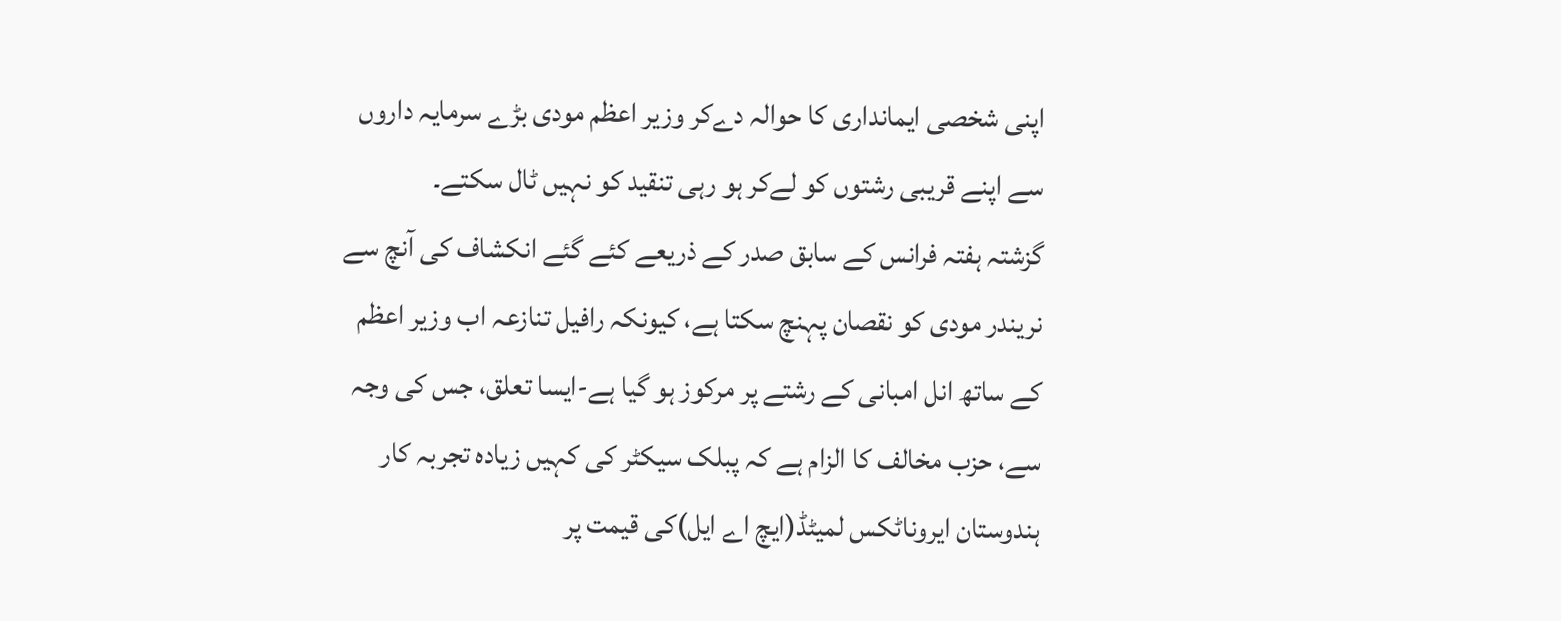اپنی شخصی ایمانداری کا حوالہ دےکر وزیر اعظم مودی بڑے سرمایہ داروں سے اپنے قریبی رشتوں کو لےکر ہو رہی تنقید کو نہیں ٹال سکتے۔
گزشتہ ہفتہ فرانس کے سابق صدر کے ذریعے کئے گئے انکشاف کی آنچ سے نریندر مودی کو نقصان پہنچ سکتا ہے، کیونکہ رافیل تنازعہ اب وزیر اعظم کے ساتھ انل امبانی کے رشتے پر مرکوز ہو گیا ہے-ایسا تعلق، جس کی وجہ سے، حزب مخالف کا الزام ہے کہ پبلک سیکٹر کی کہیں زیادہ تجربہ کار ہندوستان ایروناٹکس لمیٹڈ(ایچ اے ایل)کی قیمت پر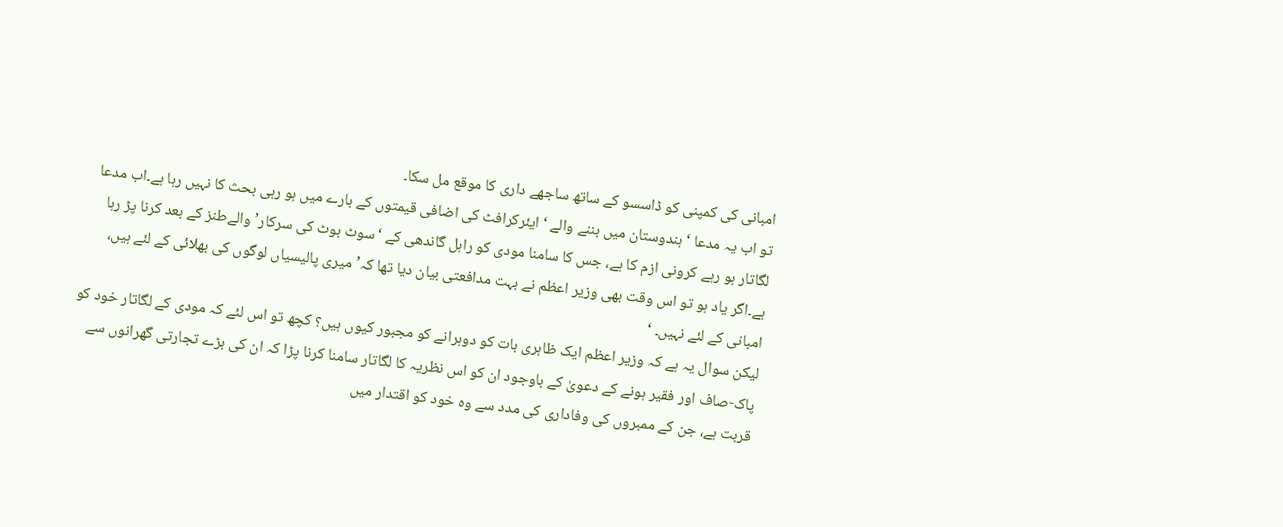امبانی کی کمپنی کو ڈاسسو کے ساتھ ساجھے داری کا موقع مل سکا۔
تو اب یہ مدعا ‘ ہندوستان میں بننے والے ‘ ایئرکرافٹ کی اضافی قیمتوں کے بارے میں ہو رہی بحث کا نہیں رہا ہے۔اب مدعا لگاتار ہو رہے کرونی ازم کا ہے، جس کا سامنا مودی کو راہل گاندھی کے ‘سوٹ بوٹ کی سرکار’والےطنز کے بعد کرنا پڑ رہا ہے۔اگر یاد ہو تو اس وقت بھی وزیر اعظم نے بہت مدافعتی بیان دیا تھا کہ’میری پالیسیاں لوگوں کی بھلائی کے لئے ہیں، امبانی کے لئے نہیں۔ ‘
لیکن سوال یہ ہے کہ وزیر اعظم ایک ظاہری بات کو دوہرانے کو مجبور کیوں ہیں؟ کچھ تو اس لئے کہ مودی کے لگاتار خود کو پاک-صاف اور فقیر ہونے کے دعویٰ کے باوجود ان کو اس نظریہ کا لگاتار سامنا کرنا پڑا کہ ان کی بڑے تجارتی گھرانوں سے قربت ہے، جن کے ممبروں کی وفاداری کی مدد سے وہ خود کو اقتدار میں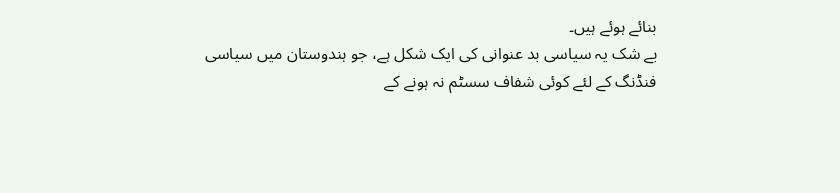بنائے ہوئے ہیں۔
بے شک یہ سیاسی بد عنوانی کی ایک شکل ہے، جو ہندوستان میں سیاسی فنڈنگ کے لئے کوئی شفاف سسٹم نہ ہونے کے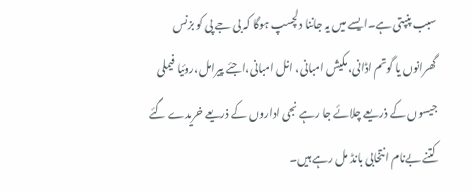سبب پنپتی ہے۔ایسے میں یہ جاننا دلچسپ ہوگا کہ بی جے پی کو بزنس گھرانوں یا گوتم اڈانی، مکیش امبانی، انل امبانی،اجئے پیرامل،روئیا فیملی جیسوں کے ذریعے چلائے جا رہے نجی اداروں کے ذریعے خریدے گئے کتنے بےنام انتخابی بانڈ مل رہے ہیں۔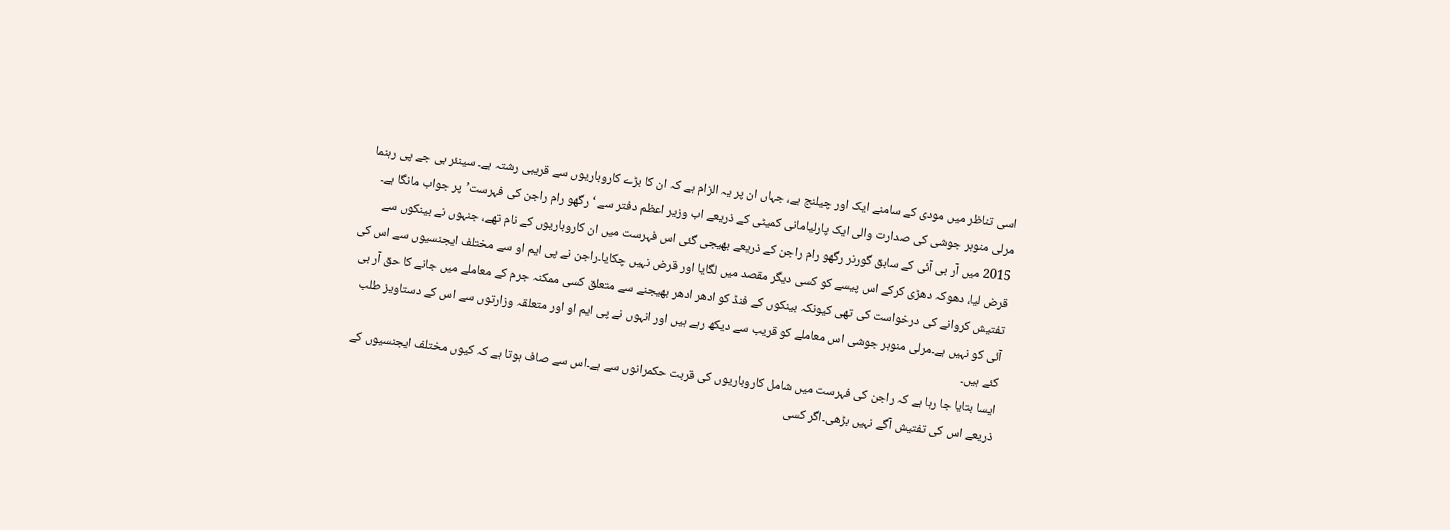اسی تناظر میں مودی کے سامنے ایک اور چیلنج ہے، جہاں ان پر یہ الزام ہے کہ ان کا بڑے کاروباریوں سے قریبی رشتہ ہے۔ سینئر بی جے پی رہنما مرلی منوہر جوشی کی صدارت والی ایک پارلیامانی کمیٹی کے ذریعے اب وزیر اعظم دفتر سے ‘رگھو رام راجن کی فہرست’پر جواب مانگا ہے۔
2015 میں آر بی آئی کے سابق گورنر رگھو رام راجن کے ذریعے بھیجی گئی اس فہرست میں ان کاروباریوں کے نام تھے، جنہوں نے بینکوں سے قرض لیا، دھوکہ دھڑی کرکے اس پیسے کو کسی دیگر مقصد میں لگایا اور قرض نہیں چکایا۔راجن نے پی ایم او سے مختلف ایجنسیوں سے اس کی تفتیش کروانے کی درخواست کی تھی کیونکہ بینکوں کے فنڈ کو ادھر ادھر بھیجنے سے متعلق کسی ممکنہ جرم کے معاملے میں جانے کا حق آر بی آئی کو نہیں ہے۔مرلی منوہر جوشی اس معاملے کو قریب سے دیکھ رہے ہیں اور انہوں نے پی ایم او اور متعلقہ وزارتوں سے اس کے دستاویز طلب کئے ہیں۔
ایسا بتایا جا رہا ہے کہ راجن کی فہرست میں شامل کاروباریوں کی قربت حکمرانوں سے ہے۔اس سے صاف ہوتا ہے کہ کیوں مختلف ایجنسیوں کے ذریعے اس کی تفتیش آگے نہیں بڑھی۔اگر کسی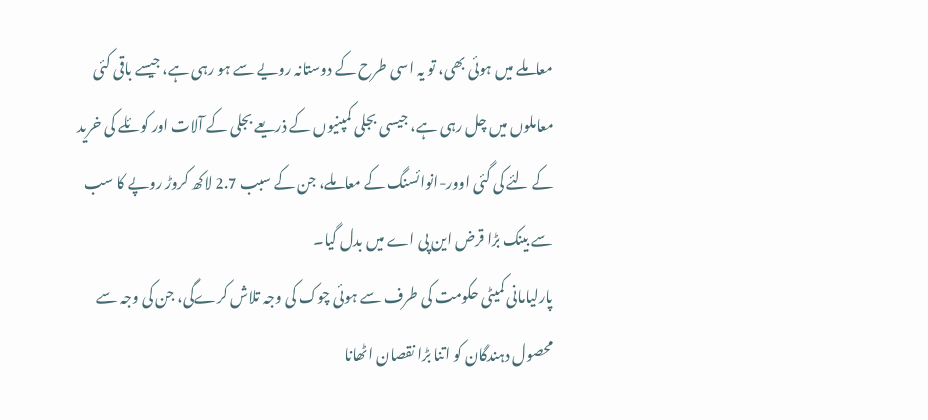معاملے میں ہوئی بھی، تو یہ اسی طرح کے دوستانہ رویے سے ہو رہی ہے، جیسے باقی کئی معاملوں میں چل رہی ہے، جیسی بجلی کمپنیوں کے ذریعے بجلی کے آلات اور کوئلے کی خرید کے لئے کی گئی اوور-انوائسنگ کے معاملے، جن کے سبب 2.7 لاکھ کروڑ روپے کا سب سے بینک بڑا قرض این پی اے میں بدل گیا۔
پارلیامانی کمیٹی حکومت کی طرف سے ہوئی چوک کی وجہ تلاش کرےگی، جن کی وجہ سے محصول دہندگان کو اتنا بڑا نقصان اٹھانا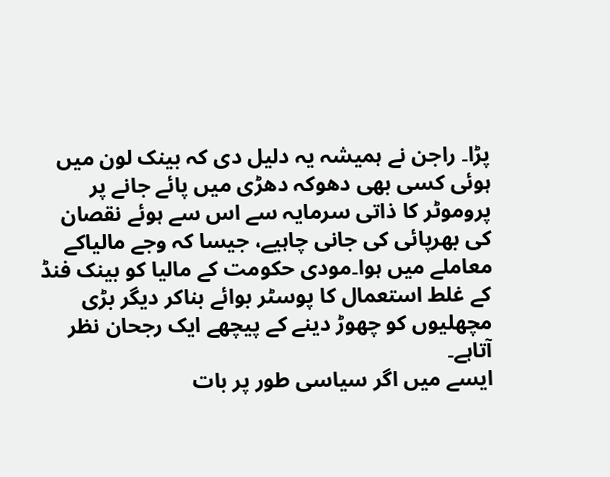پڑا۔ راجن نے ہمیشہ یہ دلیل دی کہ بینک لون میں ہوئی کسی بھی دھوکہ دھڑی میں پائے جانے پر پروموٹر کا ذاتی سرمایہ سے اس سے ہوئے نقصان کی بھرپائی کی جانی چاہیے، جیسا کہ وجے مالیاکے معاملے میں ہوا۔مودی حکومت کے مالیا کو بینک فنڈ کے غلط استعمال کا پوسٹر بوائے بناکر دیگر بڑی مچھلیوں کو چھوڑ دینے کے پیچھے ایک رجحان نظر آتاہے۔
ایسے میں اگر سیاسی طور پر بات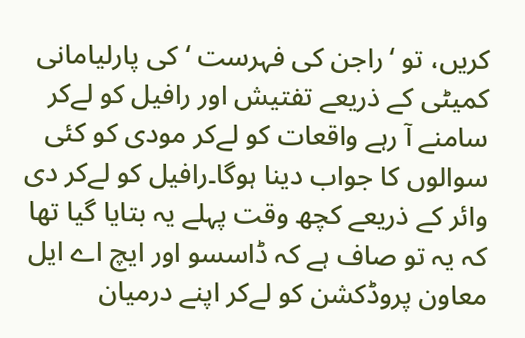کریں، تو ‘راجن کی فہرست ‘کی پارلیامانی کمیٹی کے ذریعے تفتیش اور رافیل کو لےکر سامنے آ رہے واقعات کو لےکر مودی کو کئی سوالوں کا جواب دینا ہوگا۔رافیل کو لےکر دی وائر کے ذریعے کچھ وقت پہلے یہ بتایا گیا تھا کہ یہ تو صاف ہے کہ ڈاسسو اور ایچ اے ایل معاون پروڈکشن کو لےکر اپنے درمیان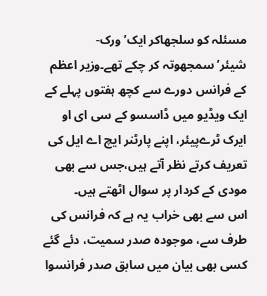مسئلہ کو سلجھاکر ایک’ورک-شیئر’سمجھوتہ کر چکے تھے۔وزیر اعظم کے فرانس دورے سے کچھ ہفتوں پہلے کے ایک ویڈیو میں ڈاسسو کے سی ای او ایرک ٹرےپیئر، اپنے پارٹنر ایچ اے ایل کی تعریف کرتے نظر آتے ہیں،جس سے بھی مودی کے کردار پر سوال اٹھتے ہیں۔
اس سے بھی خراب یہ ہے کہ فرانس کی طرف سے، موجودہ صدر سمیت، دئے گئے کسی بھی بیان میں سابق صدر فرانسوا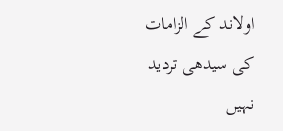اولاند کے الزامات کی سیدھی تردید نہیں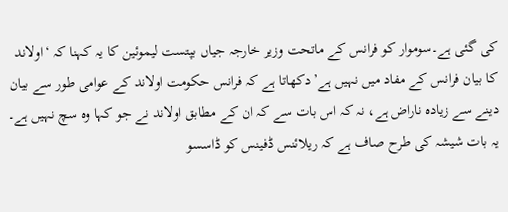کی گئی ہے۔سوموار کو فرانس کے ماتحت وزیر خارجہ جیاں بپتست لیموئین کا یہ کہنا کہ ‘اولاند کا بیان فرانس کے مفاد میں نہیں ہے’دکھاتا ہے کہ فرانس حکومت اولاند کے عوامی طور سے بیان دینے سے زیادہ ناراض ہے، نہ کہ اس بات سے کہ ان کے مطابق اولاند نے جو کہا وہ سچ نہیں ہے۔
یہ بات شیشہ کی طرح صاف ہے کہ ریلائنس ڈفینس کو ڈاسسو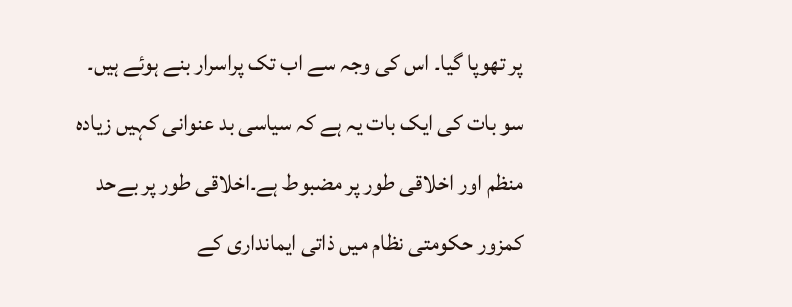پر تھوپا گیا۔ اس کی وجہ سے اب تک پراسرار بنے ہوئے ہیں۔ سو بات کی ایک بات یہ ہے کہ سیاسی بد عنوانی کہیں زیادہ منظم اور اخلاقی طور پر مضبوط ہے۔اخلاقی طور پر بےحد کمزور حکومتی نظام میں ذاتی ایمانداری کے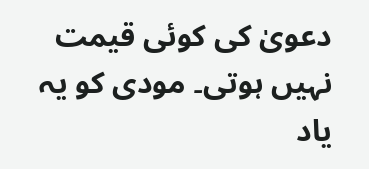دعویٰ کی کوئی قیمت نہیں ہوتی۔ مودی کو یہ یاد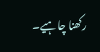رکھنا چاہیے۔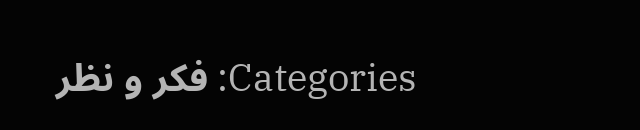Categories: فکر و نظر